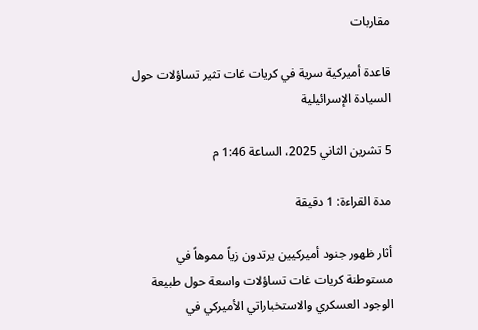مقاربات

قاعدة أميركية سرية في كريات غات تثير تساؤلات حول السيادة الإسرائيلية

5 تشرين الثاني 2025، الساعة 1:46 م

مدة القراءة: 1 دقيقة

أثار ظهور جنود أميركيين يرتدون زياً مموهاً في مستوطنة كريات غات تساؤلات واسعة حول طبيعة الوجود العسكري والاستخباراتي الأميركي في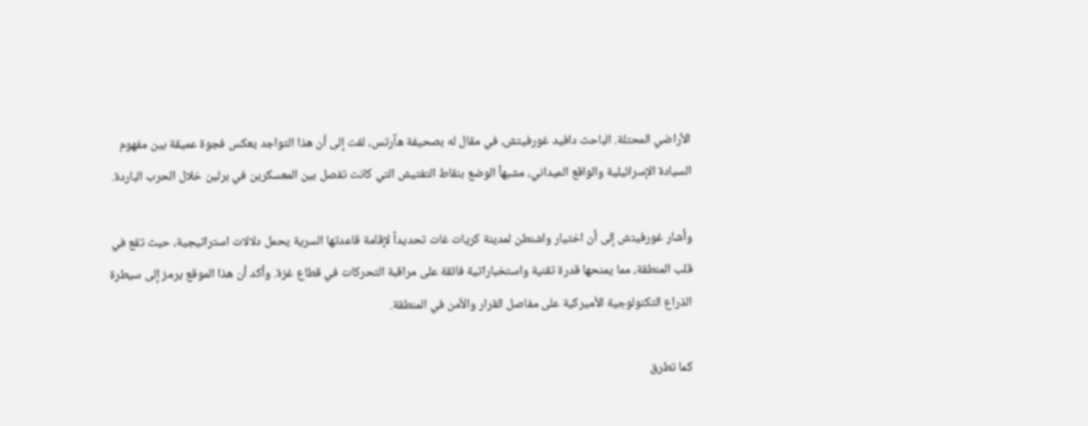الأراضي المحتلة. الباحث دافيد غورفيتش، في مقال له بصحيفة هآرتس، لفت إلى أن هذا التواجد يعكس فجوة عميقة بين مفهوم السيادة الإسرائيلية والواقع الميداني، مشبهاً الوضع بنقاط التفتيش التي كانت تفصل بين المعسكرين في برلين خلال الحرب الباردة.

وأشار غورفيتش إلى أن اختيار واشنطن لمدينة كريات غات تحديداً لإقامة قاعدتها السرية يحمل دلالات استراتيجية، حيث تقع في قلب المنطقة، مما يمنحها قدرة تقنية واستخباراتية فائقة على مراقبة التحركات في قطاع غزة. وأكد أن هذا الموقع يرمز إلى سيطرة الذراع التكنولوجية الأميركية على مفاصل القرار والأمن في المنطقة.

كما تطرق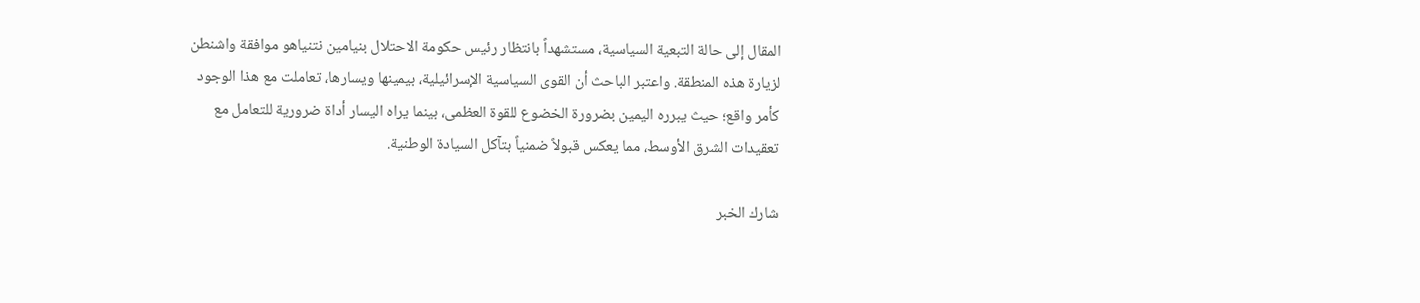المقال إلى حالة التبعية السياسية، مستشهداً بانتظار رئيس حكومة الاحتلال بنيامين نتنياهو موافقة واشنطن لزيارة هذه المنطقة. واعتبر الباحث أن القوى السياسية الإسرائيلية، بيمينها ويسارها، تعاملت مع هذا الوجود كأمر واقع؛ حيث يبرره اليمين بضرورة الخضوع للقوة العظمى، بينما يراه اليسار أداة ضرورية للتعامل مع تعقيدات الشرق الأوسط، مما يعكس قبولاً ضمنياً بتآكل السيادة الوطنية.

شارك الخبر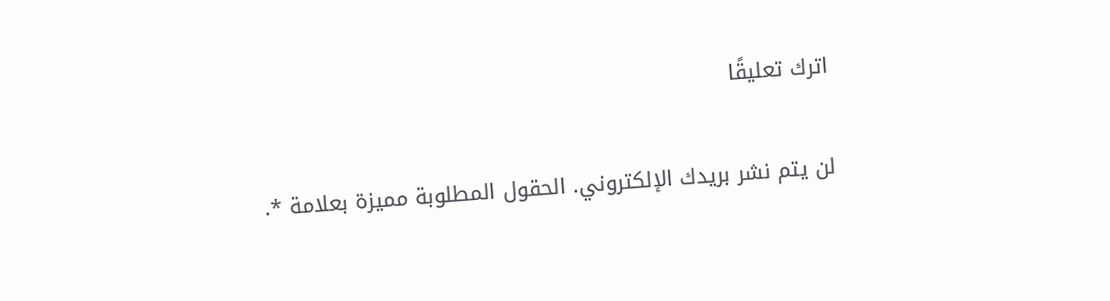اترك تعليقًا

لن يتم نشر بريدك الإلكتروني. الحقول المطلوبة مميزة بعلامة *.